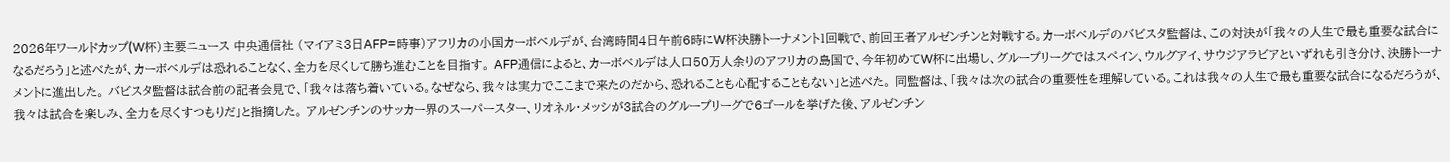2026年ワールドカップ(W杯)主要ニュース 中央通信社 (マイアミ3日AFP=時事)アフリカの小国カーボベルデが、台湾時間4日午前6時にW杯決勝トーナメント1回戦で、前回王者アルゼンチンと対戦する。カーボベルデのバビスタ監督は、この対決が「我々の人生で最も重要な試合になるだろう」と述べたが、カーボベルデは恐れることなく、全力を尽くして勝ち進むことを目指す。 AFP通信によると、カーボベルデは人口50万人余りのアフリカの島国で、今年初めてW杯に出場し、グループリーグではスペイン、ウルグアイ、サウジアラビアといずれも引き分け、決勝トーナメントに進出した。 バビスタ監督は試合前の記者会見で、「我々は落ち着いている。なぜなら、我々は実力でここまで来たのだから、恐れることも心配することもない」と述べた。 同監督は、「我々は次の試合の重要性を理解している。これは我々の人生で最も重要な試合になるだろうが、我々は試合を楽しみ、全力を尽くすつもりだ」と指摘した。 アルゼンチンのサッカー界のスーパースター、リオネル・メッシが3試合のグループリーグで6ゴールを挙げた後、アルゼンチン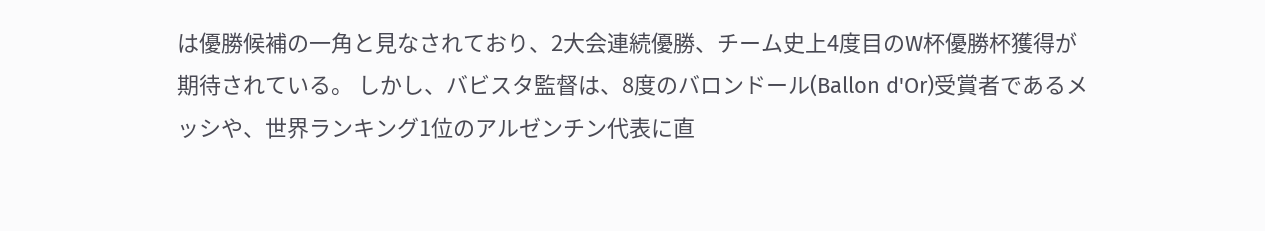は優勝候補の一角と見なされており、2大会連続優勝、チーム史上4度目のW杯優勝杯獲得が期待されている。 しかし、バビスタ監督は、8度のバロンドール(Ballon d'Or)受賞者であるメッシや、世界ランキング1位のアルゼンチン代表に直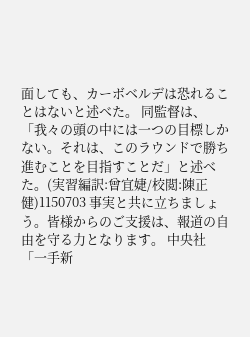面しても、カーボベルデは恐れることはないと述べた。 同監督は、「我々の頭の中には一つの目標しかない。それは、このラウンドで勝ち進むことを目指すことだ」と述べた。(実習編訳:曾宜婕/校閲:陳正健)1150703 事実と共に立ちましょう。皆様からのご支援は、報道の自由を守る力となります。 中央社「一手新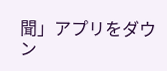聞」アプリをダウン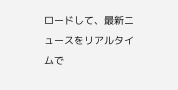ロードして、最新ニュースをリアルタイムで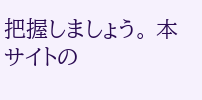把握しましょう。 本サイトの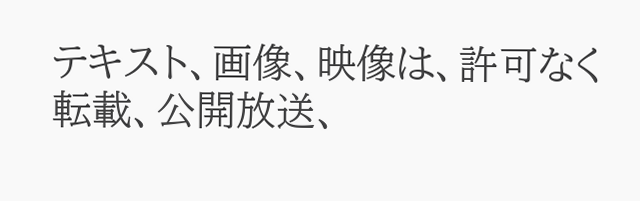テキスト、画像、映像は、許可なく転載、公開放送、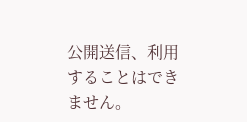公開送信、利用することはできません。